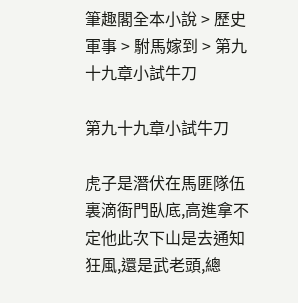筆趣閣全本小說 > 歷史軍事 > 駙馬嫁到 > 第九十九章小試牛刀

第九十九章小試牛刀

虎子是潛伏在馬匪隊伍裏滴衙門臥底,高進拿不定他此次下山是去通知狂風,還是武老頭,總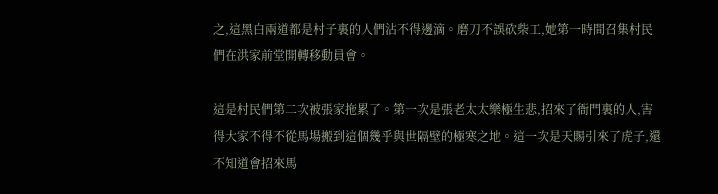之,這黑白兩道都是村子裏的人們沾不得邊滴。磨刀不誤砍柴工,她第一時間召集村民們在洪家前堂開轉移動員會。

這是村民們第二次被張家拖累了。第一次是張老太太樂極生悲,招來了衙門裏的人,害得大家不得不從馬場搬到這個幾乎與世隔壁的極寒之地。這一次是天賜引來了虎子,還不知道會招來馬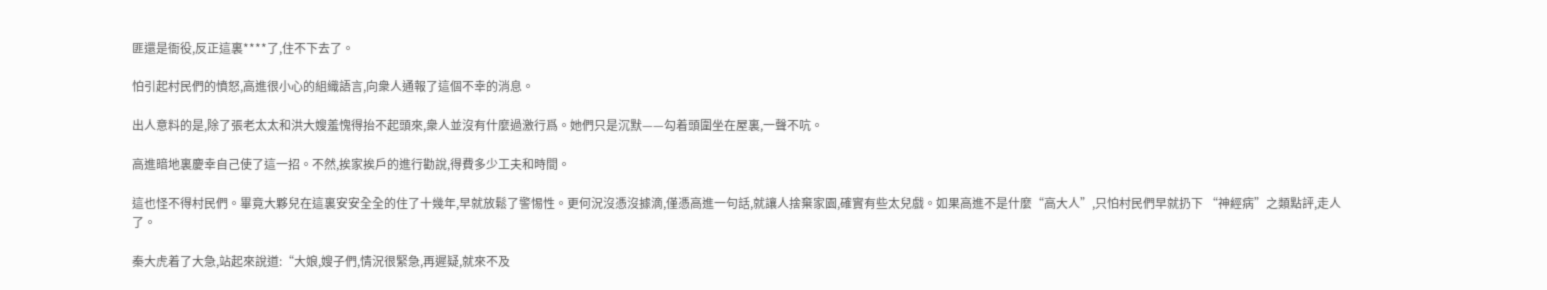匪還是衙役,反正這裏****了,住不下去了。

怕引起村民們的憤怒,高進很小心的組織語言,向衆人通報了這個不幸的消息。

出人意料的是,除了張老太太和洪大嫂羞愧得抬不起頭來,衆人並沒有什麼過激行爲。她們只是沉默——勾着頭圍坐在屋裏,一聲不吭。

高進暗地裏慶幸自己使了這一招。不然,挨家挨戶的進行勸說,得費多少工夫和時間。

這也怪不得村民們。畢竟大夥兒在這裏安安全全的住了十幾年,早就放鬆了警惕性。更何況沒憑沒據滴,僅憑高進一句話,就讓人捨棄家園,確實有些太兒戲。如果高進不是什麼“高大人”,只怕村民們早就扔下 “神經病”之類點評,走人了。

秦大虎着了大急,站起來說道:“大娘,嫂子們,情況很緊急,再遲疑,就來不及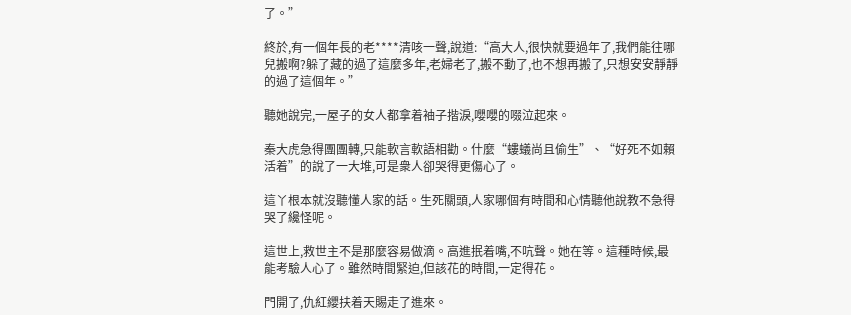了。”

終於,有一個年長的老****清咳一聲,說道:“高大人,很快就要過年了,我們能往哪兒搬啊?躲了藏的過了這麼多年,老婦老了,搬不動了,也不想再搬了,只想安安靜靜的過了這個年。”

聽她說完,一屋子的女人都拿着袖子揩淚,嚶嚶的啜泣起來。

秦大虎急得團團轉,只能軟言軟語相勸。什麼“螻蟻尚且偷生”、“好死不如賴活着”的說了一大堆,可是衆人卻哭得更傷心了。

這丫根本就沒聽懂人家的話。生死關頭,人家哪個有時間和心情聽他說教不急得哭了纔怪呢。

這世上,救世主不是那麼容易做滴。高進抿着嘴,不吭聲。她在等。這種時候,最能考驗人心了。雖然時間緊迫,但該花的時間,一定得花。

門開了,仇紅纓扶着天賜走了進來。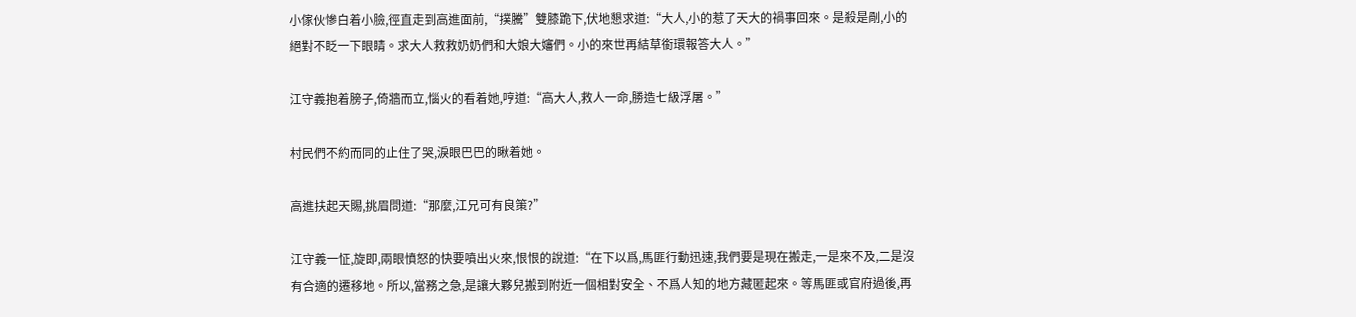小傢伙慘白着小臉,徑直走到高進面前,“撲騰”雙膝跪下,伏地懇求道:“大人,小的惹了天大的禍事回來。是殺是剮,小的絕對不眨一下眼睛。求大人救救奶奶們和大娘大嬸們。小的來世再結草銜環報答大人。”

江守義抱着膀子,倚牆而立,惱火的看着她,哼道:“高大人,救人一命,勝造七級浮屠。”

村民們不約而同的止住了哭,淚眼巴巴的瞅着她。

高進扶起天賜,挑眉問道:“那麼,江兄可有良策?”

江守義一怔,旋即,兩眼憤怒的快要噴出火來,恨恨的說道:“在下以爲,馬匪行動迅速,我們要是現在搬走,一是來不及,二是沒有合適的遷移地。所以,當務之急,是讓大夥兒搬到附近一個相對安全、不爲人知的地方藏匿起來。等馬匪或官府過後,再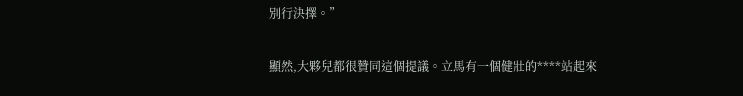別行決擇。”

顯然,大夥兒都很贊同這個提議。立馬有一個健壯的****站起來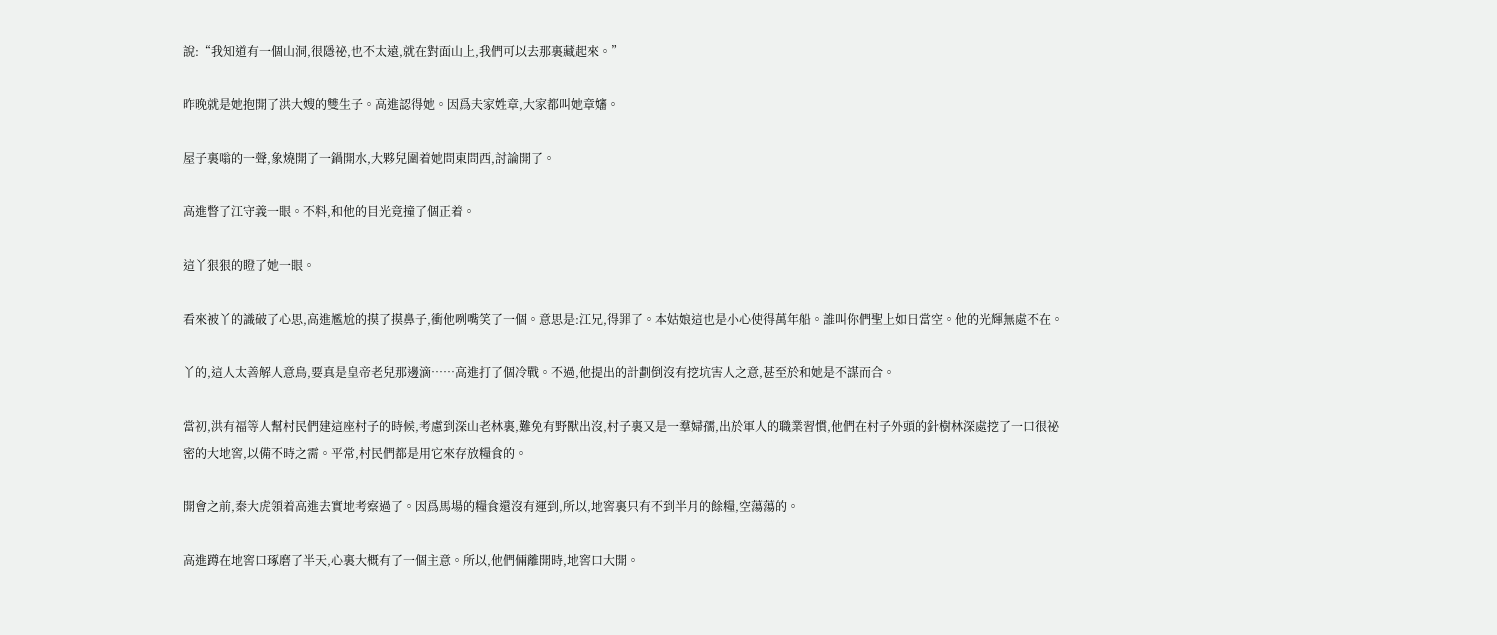說:“我知道有一個山洞,很隱祕,也不太遠,就在對面山上,我們可以去那裏藏起來。”

昨晚就是她抱開了洪大嫂的雙生子。高進認得她。因爲夫家姓章,大家都叫她章嬸。

屋子裏嗡的一聲,象燒開了一鍋開水,大夥兒圍着她問東問西,討論開了。

高進瞥了江守義一眼。不料,和他的目光竟撞了個正着。

這丫狠狠的瞪了她一眼。

看來被丫的識破了心思,高進尷尬的摸了摸鼻子,衝他咧嘴笑了一個。意思是:江兄,得罪了。本姑娘這也是小心使得萬年船。誰叫你們聖上如日當空。他的光輝無處不在。

丫的,這人太善解人意鳥,要真是皇帝老兒那邊滴……高進打了個冷戰。不過,他提出的計劃倒沒有挖坑害人之意,甚至於和她是不謀而合。

當初,洪有福等人幫村民們建這座村子的時候,考慮到深山老林裏,難免有野獸出沒,村子裏又是一羣婦孺,出於軍人的職業習慣,他們在村子外頭的針樹林深處挖了一口很祕密的大地窖,以備不時之需。平常,村民們都是用它來存放糧食的。

開會之前,秦大虎領着高進去實地考察過了。因爲馬場的糧食還沒有運到,所以,地窖裏只有不到半月的餘糧,空蕩蕩的。

高進蹲在地窖口琢磨了半天,心裏大概有了一個主意。所以,他們倆離開時,地窖口大開。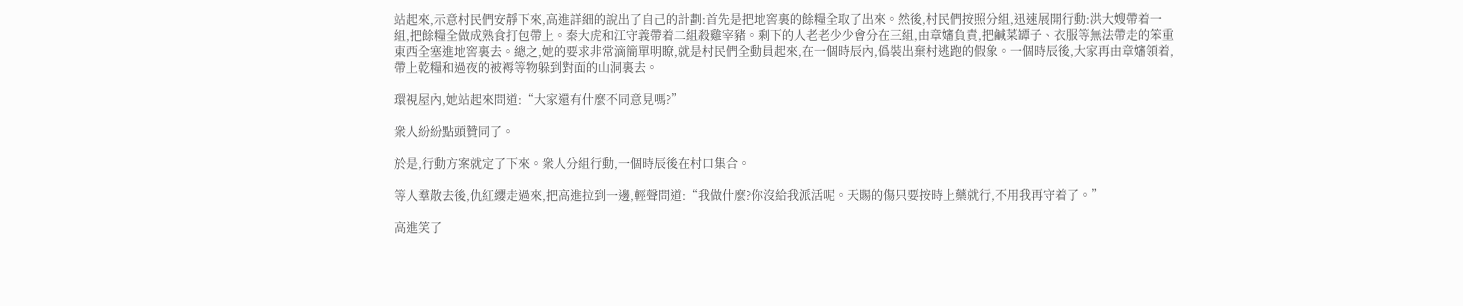站起來,示意村民們安靜下來,高進詳細的說出了自己的計劃:首先是把地窖裏的餘糧全取了出來。然後,村民們按照分組,迅速展開行動:洪大嫂帶着一組,把餘糧全做成熟食打包帶上。秦大虎和江守義帶着二組殺雞宰豬。剩下的人老老少少會分在三組,由章嬸負責,把鹹菜罈子、衣服等無法帶走的笨重東西全塞進地窖裏去。總之,她的要求非常滴簡單明瞭,就是村民們全動員起來,在一個時辰內,僞裝出棄村逃跑的假象。一個時辰後,大家再由章嬸領着,帶上乾糧和過夜的被褥等物躲到對面的山洞裏去。

環視屋內,她站起來問道:“大家還有什麼不同意見嗎?”

衆人紛紛點頭贊同了。

於是,行動方案就定了下來。衆人分組行動,一個時辰後在村口集合。

等人羣散去後,仇紅纓走過來,把高進拉到一邊,輕聲問道:“我做什麼?你沒給我派活呢。天賜的傷只要按時上藥就行,不用我再守着了。”

高進笑了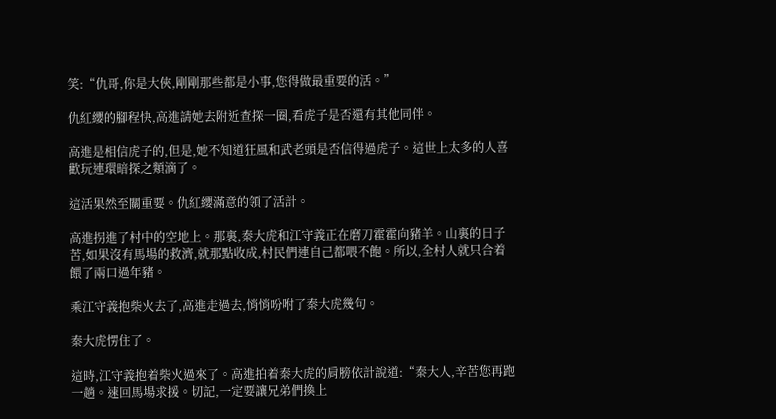笑:“仇哥,你是大俠,剛剛那些都是小事,您得做最重要的活。”

仇紅纓的腳程快,高進請她去附近查探一圈,看虎子是否還有其他同伴。

高進是相信虎子的,但是,她不知道狂風和武老頭是否信得過虎子。這世上太多的人喜歡玩連環暗探之類滴了。

這活果然至關重要。仇紅纓滿意的領了活計。

高進拐進了村中的空地上。那裏,秦大虎和江守義正在磨刀霍霍向豬羊。山裏的日子苦,如果沒有馬場的救濟,就那點收成,村民們連自己都喂不飽。所以,全村人就只合着餵了兩口過年豬。

乘江守義抱柴火去了,高進走過去,悄悄吩咐了秦大虎幾句。

秦大虎愣住了。

這時,江守義抱着柴火過來了。高進拍着秦大虎的肩膀依計說道:“秦大人,辛苦您再跑一趟。速回馬場求援。切記,一定要讓兄弟們換上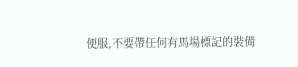便服,不要帶任何有馬場標記的裝備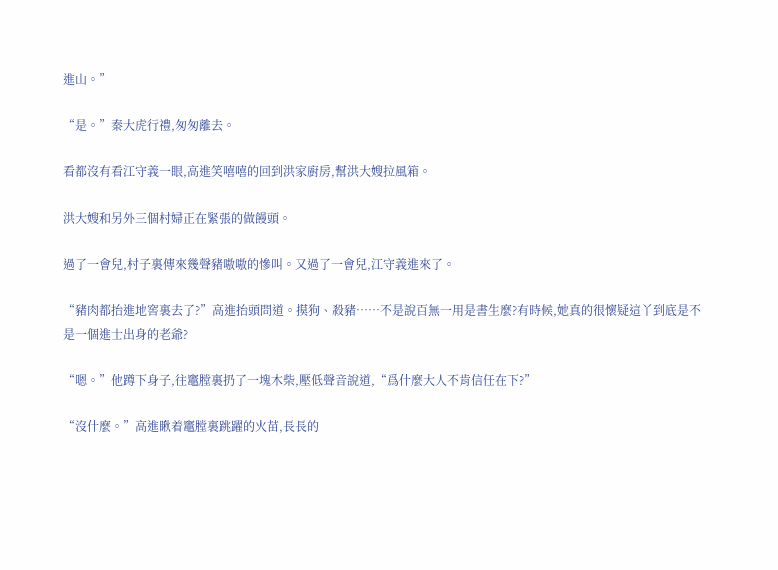進山。”

“是。”秦大虎行禮,匆匆離去。

看都沒有看江守義一眼,高進笑嘻嘻的回到洪家廚房,幫洪大嫂拉風箱。

洪大嫂和另外三個村婦正在緊張的做饅頭。

過了一會兒,村子裏傳來幾聲豬嗷嗷的慘叫。又過了一會兒,江守義進來了。

“豬肉都抬進地窖裏去了?”高進抬頭問道。摸狗、殺豬……不是說百無一用是書生麼?有時候,她真的很懷疑這丫到底是不是一個進士出身的老爺?

“嗯。”他蹲下身子,往竈膛裏扔了一塊木柴,壓低聲音說道,“爲什麼大人不肯信任在下?”

“沒什麼。”高進瞅着竈膛裏跳躍的火苗,長長的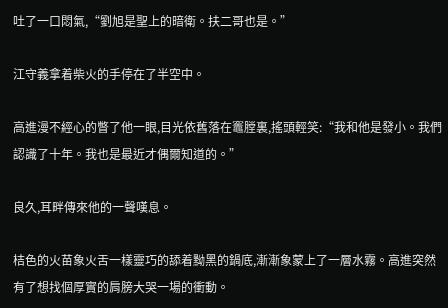吐了一口悶氣,“劉旭是聖上的暗衛。扶二哥也是。”

江守義拿着柴火的手停在了半空中。

高進漫不經心的瞥了他一眼,目光依舊落在竈膛裏,搖頭輕笑:“我和他是發小。我們認識了十年。我也是最近才偶爾知道的。”

良久,耳畔傳來他的一聲嘆息。

桔色的火苗象火舌一樣靈巧的舔着黝黑的鍋底,漸漸象蒙上了一層水霧。高進突然有了想找個厚實的肩膀大哭一場的衝動。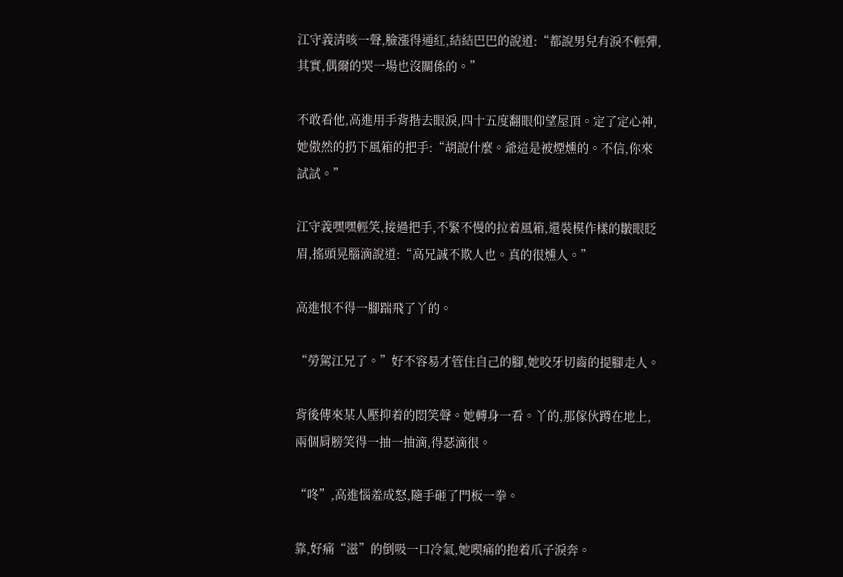江守義清咳一聲,臉漲得通紅,結結巴巴的說道:“都說男兒有淚不輕彈,其實,偶爾的哭一場也沒關係的。”

不敢看他,高進用手背揩去眼淚,四十五度翻眼仰望屋頂。定了定心神,她傲然的扔下風箱的把手:“胡說什麼。爺這是被煙燻的。不信,你來試試。”

江守義嘿嘿輕笑,接過把手,不緊不慢的拉着風箱,還裝模作樣的皺眼眨眉,搖頭晃腦滴說道:“高兄誠不欺人也。真的很燻人。”

高進恨不得一腳踹飛了丫的。

“勞駕江兄了。”好不容易才管住自己的腳,她咬牙切齒的提腳走人。

背後傳來某人壓抑着的悶笑聲。她轉身一看。丫的,那傢伙蹲在地上,兩個肩膀笑得一抽一抽滴,得瑟滴很。

“咚”,高進惱羞成怒,隨手砸了門板一拳。

靠,好痛“滋”的倒吸一口冷氣,她喫痛的抱着爪子淚奔。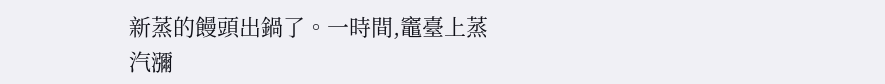新蒸的饅頭出鍋了。一時間,竈臺上蒸汽瀰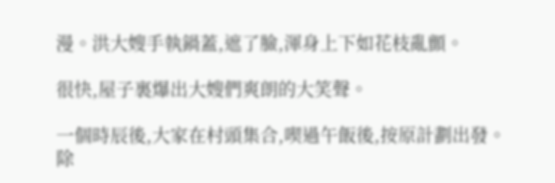漫。洪大嫂手執鍋蓋,遮了臉,渾身上下如花枝亂顫。

很快,屋子裏爆出大嫂們爽朗的大笑聲。

一個時辰後,大家在村頭集合,喫過午飯後,按原計劃出發。除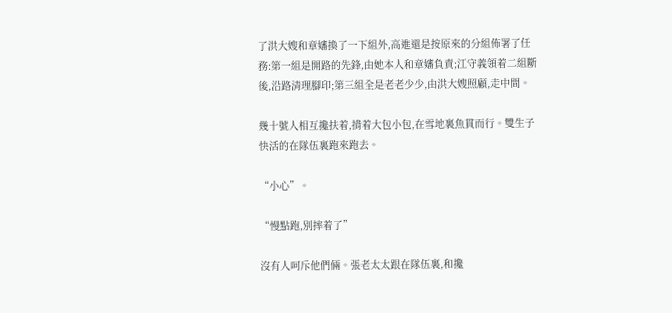了洪大嫂和章嬸換了一下組外,高進還是按原來的分組佈署了任務:第一組是開路的先鋒,由她本人和章嬸負責;江守義領着二組斷後,沿路清理腳印;第三組全是老老少少,由洪大嫂照顧,走中間。

幾十號人相互攙扶着,揹着大包小包,在雪地裏魚貫而行。雙生子快活的在隊伍裏跑來跑去。

“小心”。

“慢點跑,別摔着了”

沒有人呵斥他們倆。張老太太跟在隊伍裏,和攙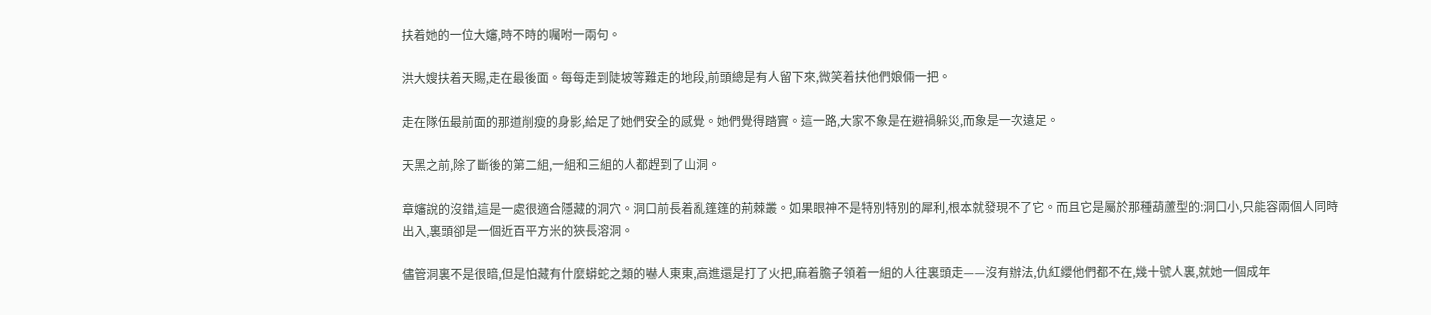扶着她的一位大嬸,時不時的囑咐一兩句。

洪大嫂扶着天賜,走在最後面。每每走到陡坡等難走的地段,前頭總是有人留下來,微笑着扶他們娘倆一把。

走在隊伍最前面的那道削瘦的身影,給足了她們安全的感覺。她們覺得踏實。這一路,大家不象是在避禍躲災,而象是一次遠足。

天黑之前,除了斷後的第二組,一組和三組的人都趕到了山洞。

章嬸說的沒錯,這是一處很適合隱藏的洞穴。洞口前長着亂篷篷的荊棘叢。如果眼神不是特別特別的犀利,根本就發現不了它。而且它是屬於那種葫蘆型的:洞口小,只能容兩個人同時出入,裏頭卻是一個近百平方米的狹長溶洞。

儘管洞裏不是很暗,但是怕藏有什麼蟒蛇之類的嚇人東東,高進還是打了火把,麻着膽子領着一組的人往裏頭走——沒有辦法,仇紅纓他們都不在,幾十號人裏,就她一個成年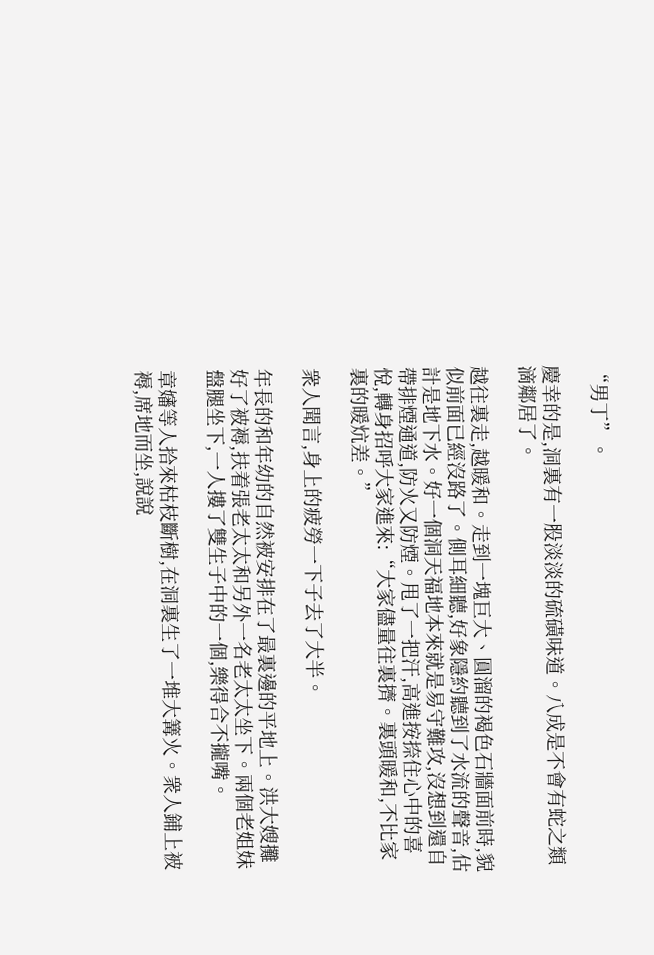“男丁”。

慶幸的是,洞裏有一股淡淡的硫磺味道。八成是不會有蛇之類滴鄰居了。

越往裏走,越暖和。走到一塊巨大、圓溜的褐色石牆面前時,貌似前面已經沒路了。側耳細聽,好象隱約聽到了水流的聲音,估計是地下水。好一個洞天福地本來就是易守難攻,沒想到還自帶排煙通道,防火又防煙。甩了一把汗,高進按捺住心中的喜悅,轉身招呼大家進來:“大家儘量往裏擠。裏頭暖和,不比家裏的暖炕差。”

衆人聞言,身上的疲勞一下子去了大半。

年長的和年幼的自然被安排在了最裏邊的平地上。洪大嫂攤好了被褥,扶着張老太太和另外一名老太太坐下。兩個老姐妹盤腿坐下,一人摟了雙生子中的一個,樂得合不攏嘴。

章嬸等人拾來枯枝斷樹,在洞裏生了一堆大篝火。衆人鋪上被褥,席地而坐,說說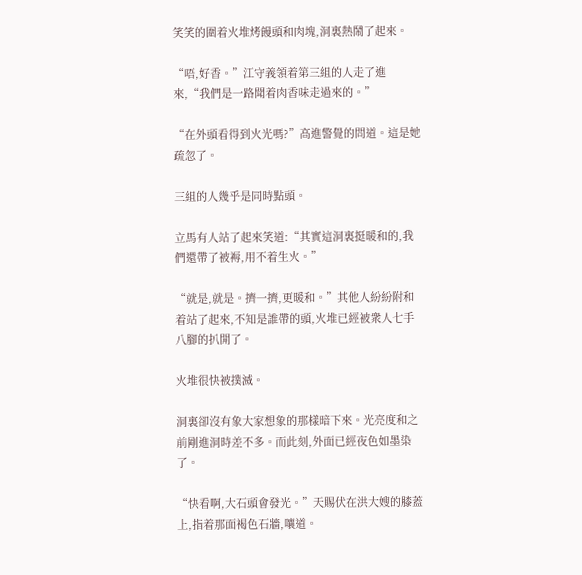笑笑的圍着火堆烤饅頭和肉塊,洞裏熱鬧了起來。

“唔,好香。”江守義領着第三組的人走了進來,“我們是一路聞着肉香味走過來的。”

“在外頭看得到火光嗎?”高進警覺的問道。這是她疏忽了。

三組的人幾乎是同時點頭。

立馬有人站了起來笑道:“其實這洞裏挺暖和的,我們還帶了被褥,用不着生火。”

“就是,就是。擠一擠,更暖和。”其他人紛紛附和着站了起來,不知是誰帶的頭,火堆已經被衆人七手八腳的扒開了。

火堆很快被撲滅。

洞裏卻沒有象大家想象的那樣暗下來。光亮度和之前剛進洞時差不多。而此刻,外面已經夜色如墨染了。

“快看啊,大石頭會發光。”天賜伏在洪大嫂的膝蓋上,指着那面褐色石牆,嚷道。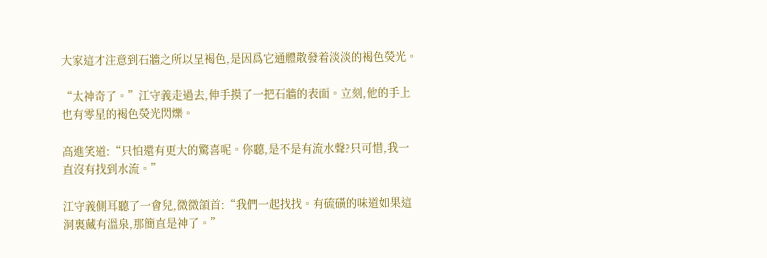大家這才注意到石牆之所以呈褐色,是因爲它通體散發着淡淡的褐色熒光。

“太神奇了。”江守義走過去,伸手摸了一把石牆的表面。立刻,他的手上也有零星的褐色熒光閃爍。

高進笑道:“只怕還有更大的驚喜呢。你聽,是不是有流水聲?只可惜,我一直沒有找到水流。”

江守義側耳聽了一會兒,微微頜首:“我們一起找找。有硫磺的味道如果這洞裏藏有溫泉,那簡直是神了。”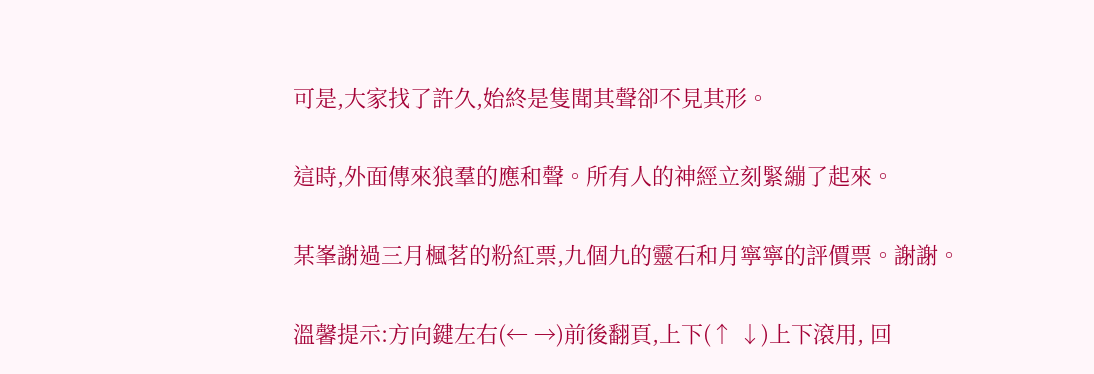可是,大家找了許久,始終是隻聞其聲卻不見其形。

這時,外面傳來狼羣的應和聲。所有人的神經立刻緊繃了起來。

某峯謝過三月楓茗的粉紅票,九個九的靈石和月寧寧的評價票。謝謝。

溫馨提示:方向鍵左右(← →)前後翻頁,上下(↑ ↓)上下滾用, 回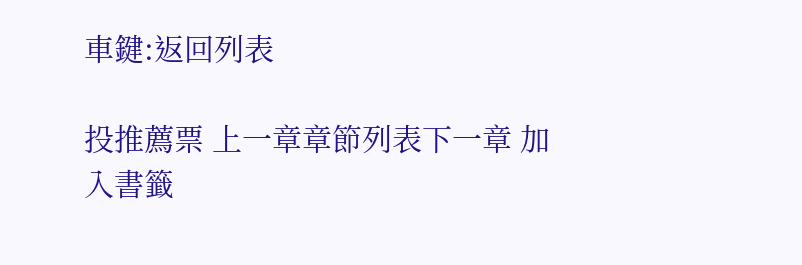車鍵:返回列表

投推薦票 上一章章節列表下一章 加入書籤